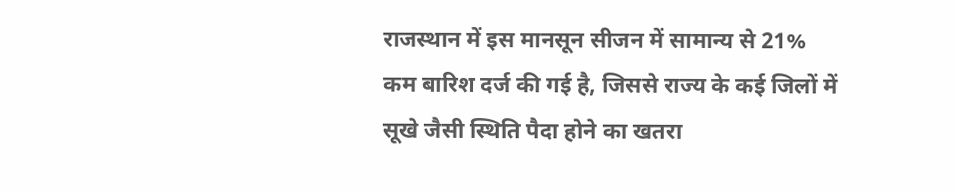राजस्थान में इस मानसून सीजन में सामान्य से 21% कम बारिश दर्ज की गई है, जिससे राज्य के कई जिलों में सूखे जैसी स्थिति पैदा होने का खतरा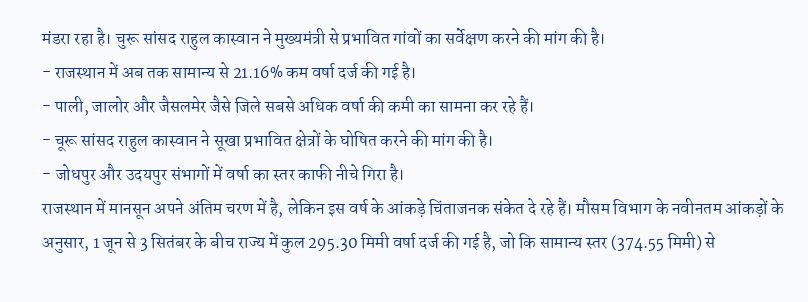मंडरा रहा है। चुरू सांसद राहुल कास्वान ने मुख्यमंत्री से प्रभावित गांवों का सर्वेक्षण करने की मांग की है।
- राजस्थान में अब तक सामान्य से 21.16% कम वर्षा दर्ज की गई है।
- पाली, जालोर और जैसलमेर जैसे जिले सबसे अधिक वर्षा की कमी का सामना कर रहे हैं।
- चूरू सांसद राहुल कास्वान ने सूखा प्रभावित क्षेत्रों के घोषित करने की मांग की है।
- जोधपुर और उदयपुर संभागों में वर्षा का स्तर काफी नीचे गिरा है।
राजस्थान में मानसून अपने अंतिम चरण में है, लेकिन इस वर्ष के आंकड़े चिंताजनक संकेत दे रहे हैं। मौसम विभाग के नवीनतम आंकड़ों के अनुसार, 1 जून से 3 सितंबर के बीच राज्य में कुल 295.30 मिमी वर्षा दर्ज की गई है, जो कि सामान्य स्तर (374.55 मिमी) से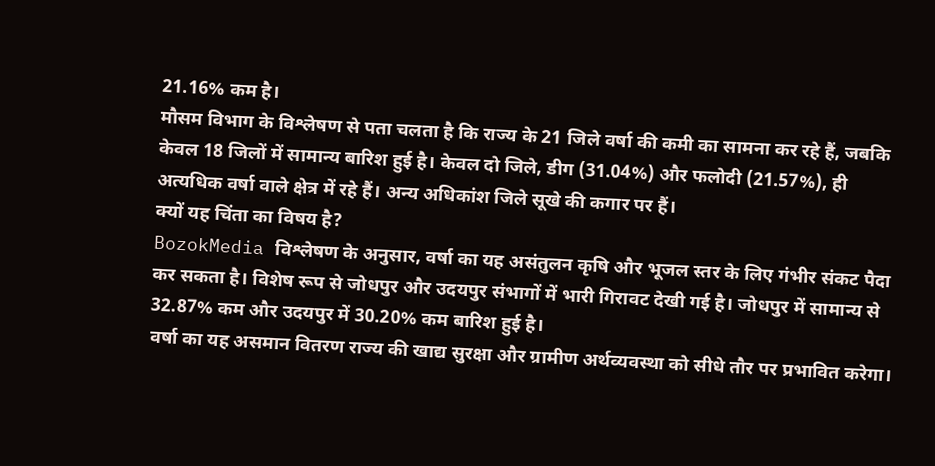21.16% कम है।
मौसम विभाग के विश्लेषण से पता चलता है कि राज्य के 21 जिले वर्षा की कमी का सामना कर रहे हैं, जबकि केवल 18 जिलों में सामान्य बारिश हुई है। केवल दो जिले, डीग (31.04%) और फलोदी (21.57%), ही अत्यधिक वर्षा वाले क्षेत्र में रहे हैं। अन्य अधिकांश जिले सूखे की कगार पर हैं।
क्यों यह चिंता का विषय है?
BozokMedia विश्लेषण के अनुसार, वर्षा का यह असंतुलन कृषि और भूजल स्तर के लिए गंभीर संकट पैदा कर सकता है। विशेष रूप से जोधपुर और उदयपुर संभागों में भारी गिरावट देखी गई है। जोधपुर में सामान्य से 32.87% कम और उदयपुर में 30.20% कम बारिश हुई है।
वर्षा का यह असमान वितरण राज्य की खाद्य सुरक्षा और ग्रामीण अर्थव्यवस्था को सीधे तौर पर प्रभावित करेगा।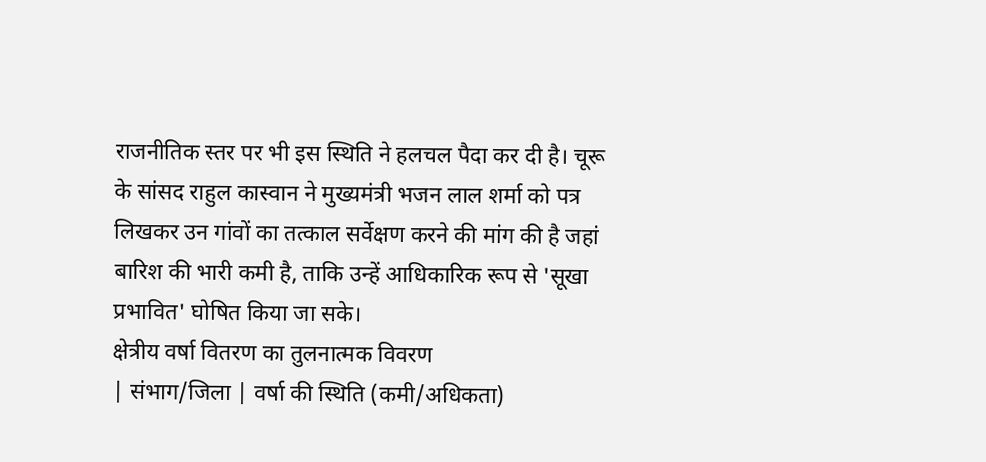राजनीतिक स्तर पर भी इस स्थिति ने हलचल पैदा कर दी है। चूरू के सांसद राहुल कास्वान ने मुख्यमंत्री भजन लाल शर्मा को पत्र लिखकर उन गांवों का तत्काल सर्वेक्षण करने की मांग की है जहां बारिश की भारी कमी है, ताकि उन्हें आधिकारिक रूप से 'सूखा प्रभावित' घोषित किया जा सके।
क्षेत्रीय वर्षा वितरण का तुलनात्मक विवरण
| संभाग/जिला | वर्षा की स्थिति (कमी/अधिकता)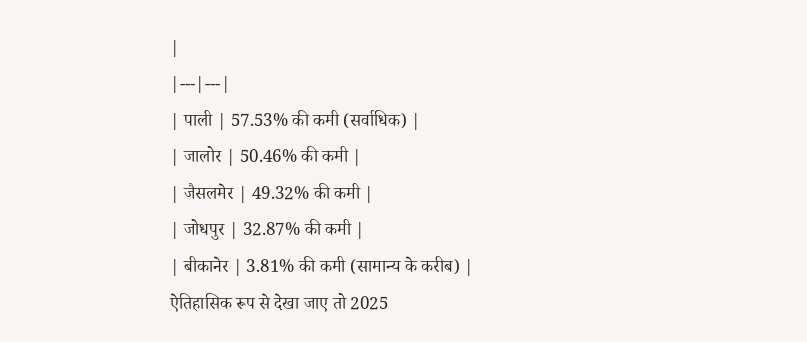|
|---|---|
| पाली | 57.53% की कमी (सर्वाधिक) |
| जालोर | 50.46% की कमी |
| जैसलमेर | 49.32% की कमी |
| जोधपुर | 32.87% की कमी |
| बीकानेर | 3.81% की कमी (सामान्य के करीब) |
ऐतिहासिक रूप से देखा जाए तो 2025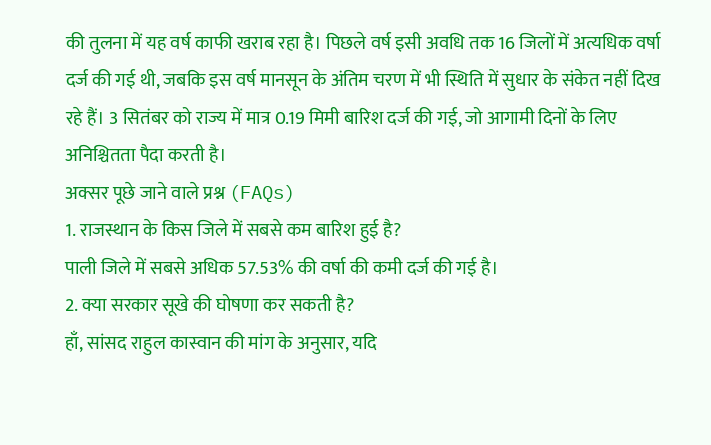की तुलना में यह वर्ष काफी खराब रहा है। पिछले वर्ष इसी अवधि तक 16 जिलों में अत्यधिक वर्षा दर्ज की गई थी, जबकि इस वर्ष मानसून के अंतिम चरण में भी स्थिति में सुधार के संकेत नहीं दिख रहे हैं। 3 सितंबर को राज्य में मात्र 0.19 मिमी बारिश दर्ज की गई, जो आगामी दिनों के लिए अनिश्चितता पैदा करती है।
अक्सर पूछे जाने वाले प्रश्न (FAQs)
1. राजस्थान के किस जिले में सबसे कम बारिश हुई है?
पाली जिले में सबसे अधिक 57.53% की वर्षा की कमी दर्ज की गई है।
2. क्या सरकार सूखे की घोषणा कर सकती है?
हाँ, सांसद राहुल कास्वान की मांग के अनुसार, यदि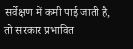सर्वेक्षण में कमी पाई जाती है, तो सरकार प्रभावित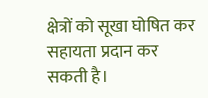क्षेत्रों को सूखा घोषित कर सहायता प्रदान कर सकती है।